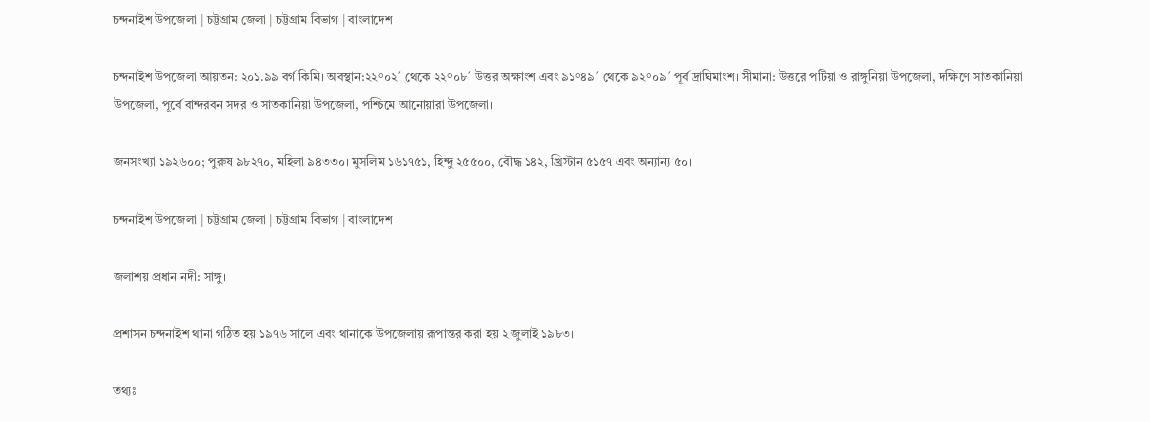চন্দনাইশ উপজেলা | চট্টগ্রাম জেলা | চট্টগ্রাম বিভাগ | বাংলাদেশ

চন্দনাইশ উপজেলা আয়তন: ২০১.৯৯ বর্গ কিমি। অবস্থান:২২°০২´ থেকে ২২°০৮´ উত্তর অক্ষাংশ এবং ৯১°৪৯´ থেকে ৯২°০৯´ পূর্ব দ্রাঘিমাংশ। সীমানা: উত্তরে পটিয়া ও রাঙ্গুনিয়া উপজেলা, দক্ষিণে সাতকানিয়া উপজেলা, পূর্বে বান্দরবন সদর ও সাতকানিয়া উপজেলা, পশ্চিমে আনোয়ারা উপজেলা।

জনসংখ্যা ১৯২৬০০; পুরুষ ৯৮২৭০, মহিলা ৯৪৩৩০। মুসলিম ১৬১৭৫১, হিন্দু ২৫৫০০, বৌদ্ধ ১৪২, খ্রিস্টান ৫১৫৭ এবং অন্যান্য ৫০।

চন্দনাইশ উপজেলা | চট্টগ্রাম জেলা | চট্টগ্রাম বিভাগ | বাংলাদেশ

জলাশয় প্রধান নদী: সাঙ্গু।

প্রশাসন চন্দনাইশ থানা গঠিত হয় ১৯৭৬ সালে এবং থানাকে উপজেলায় রূপান্তর করা হয় ২ জুলাই ১৯৮৩।

তথ্যঃ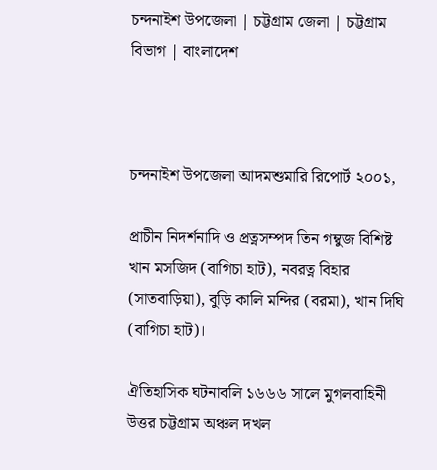চন্দনাইশ উপজেলা | চট্টগ্রাম জেলা | চট্টগ্রাম বিভাগ | বাংলাদেশ



চন্দনাইশ উপজেলা আদমশুমারি রিপোর্ট ২০০১,

প্রাচীন নিদর্শনাদি ও প্রত্নসম্পদ তিন গম্বুজ বিশিষ্ট খান মসজিদ (বাগিচা হাট), নবরত্ন বিহার (সাতবাড়িয়া), বুড়ি কালি মন্দির (বরমা), খান দিঘি (বাগিচা হাট)।

ঐতিহাসিক ঘটনাবলি ১৬৬৬ সালে মুগলবাহিনী উত্তর চট্টগ্রাম অঞ্চল দখল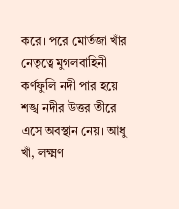করে। পরে মোর্তজা খাঁর নেতৃত্বে মুগলবাহিনী কর্ণফুলি নদী পার হয়ে শঙ্খ নদীর উত্তর তীরে এসে অবস্থান নেয়। আধু খাঁ, লক্ষ্মণ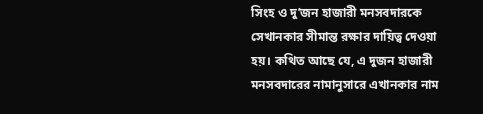সিংহ ও দু’জন হাজারী মনসবদারকে সেখানকার সীমান্ত রক্ষার দায়িত্ব দেওয়া হয়। কথিত আছে যে, এ দুজন হাজারী মনসবদারের নামানুসারে এখানকার নাম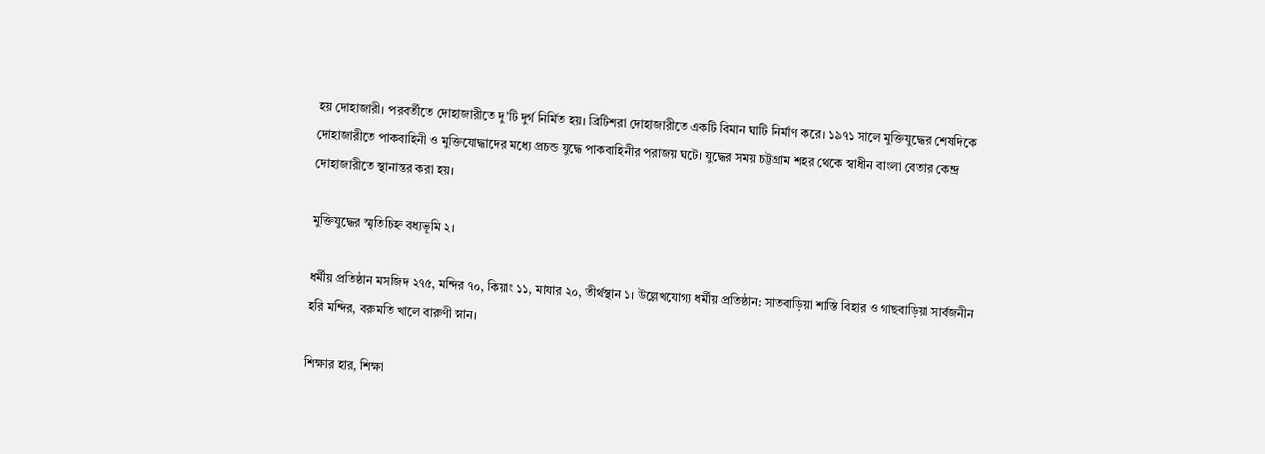হয় দোহাজারী। পরবর্তীতে দোহাজারীতে দু’টি দুর্গ নির্মিত হয়। ব্রিটিশরা দোহাজারীতে একটি বিমান ঘাটি নির্মাণ করে। ১৯৭১ সালে মুক্তিযুদ্ধের শেষদিকে দোহাজারীতে পাকবাহিনী ও মুক্তিযোদ্ধাদের মধ্যে প্রচন্ড যুদ্ধে পাকবাহিনীর পরাজয় ঘটে। যুদ্ধের সময় চট্টগ্রাম শহর থেকে স্বাধীন বাংলা বেতার কেন্দ্র দোহাজারীতে স্থানান্তর করা হয়।

মুক্তিযুদ্ধের স্মৃতিচিহ্ন বধ্যভূমি ২।

ধর্মীয় প্রতিষ্ঠান মসজিদ ২৭৫, মন্দির ৭০, কিয়াং ১১, মাযার ২০, তীর্থস্থান ১। উল্লেখযোগ্য ধর্মীয় প্রতিষ্ঠান: সাতবাড়িয়া শাস্তি বিহার ও গাছবাড়িয়া সার্বজনীন হরি মন্দির, বরুমতি খালে বারুণী স্নান।

শিক্ষার হার, শিক্ষা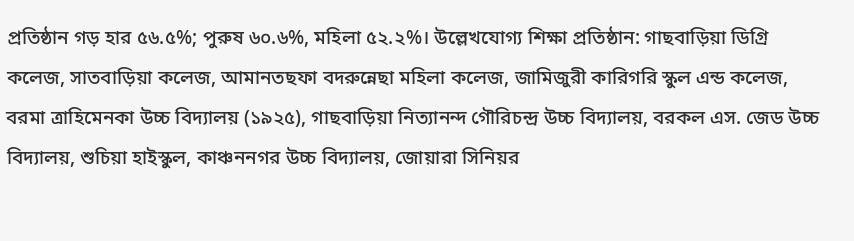প্রতিষ্ঠান গড় হার ৫৬.৫%; পুরুষ ৬০.৬%, মহিলা ৫২.২%। উল্লেখযোগ্য শিক্ষা প্রতিষ্ঠান: গাছবাড়িয়া ডিগ্রি কলেজ, সাতবাড়িয়া কলেজ, আমানতছফা বদরুন্নেছা মহিলা কলেজ, জামিজুরী কারিগরি স্কুল এন্ড কলেজ, বরমা ত্রাহিমেনকা উচ্চ বিদ্যালয় (১৯২৫), গাছবাড়িয়া নিত্যানন্দ গৌরিচন্দ্র উচ্চ বিদ্যালয়, বরকল এস. জেড উচ্চ বিদ্যালয়, শুচিয়া হাইস্কুল, কাঞ্চননগর উচ্চ বিদ্যালয়, জোয়ারা সিনিয়র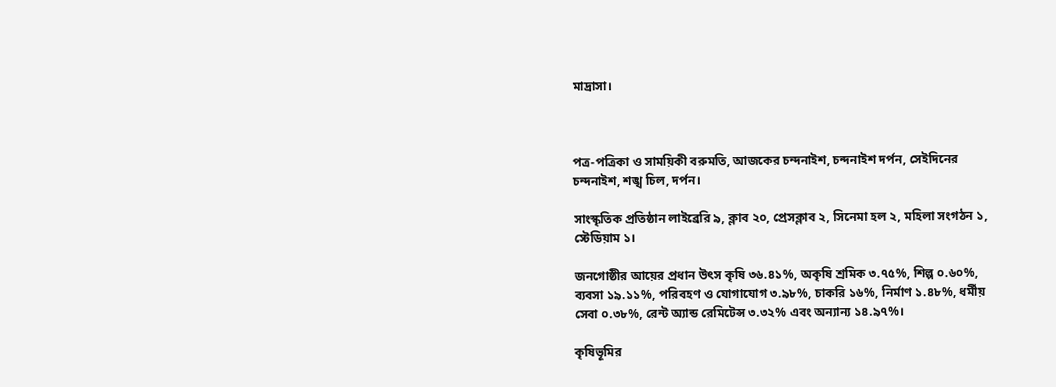মাদ্রাসা।



পত্র-পত্রিকা ও সাময়িকী বরুমতি, আজকের চন্দনাইশ, চন্দনাইশ দর্পন, সেইদিনের চন্দনাইশ, শঙ্খ চিল, দর্পন।

সাংস্কৃতিক প্রতিষ্ঠান লাইব্রেরি ৯, ক্লাব ২০, প্রেসক্লাব ২, সিনেমা হল ২, মহিলা সংগঠন ১, স্টেডিয়াম ১।

জনগোষ্ঠীর আয়ের প্রধান উৎস কৃষি ৩৬.৪১%, অকৃষি শ্রমিক ৩.৭৫%, শিল্প ০.৬০%, ব্যবসা ১৯.১১%, পরিবহণ ও যোগাযোগ ৩.৯৮%, চাকরি ১৬%, নির্মাণ ১.৪৮%, ধর্মীয় সেবা ০.৩৮%, রেন্ট অ্যান্ড রেমিটেন্স ৩.৩২% এবং অন্যান্য ১৪.৯৭%।

কৃষিভূমির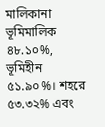মালিকানা ভূমিমালিক ৪৮.১০%, ভূমিহীন ৫১.৯০%। শহরে ৫৩.৩২% এবং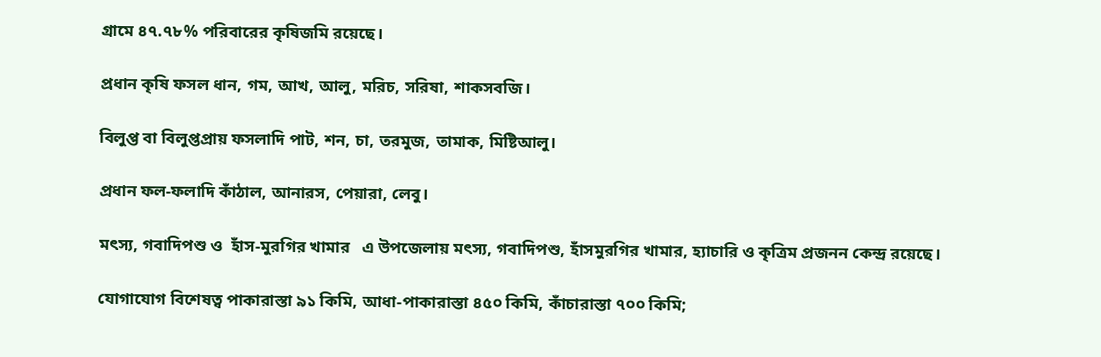গ্রামে ৪৭.৭৮% পরিবারের কৃষিজমি রয়েছে।

প্রধান কৃষি ফসল ধান, গম, আখ, আলু, মরিচ, সরিষা, শাকসবজি।

বিলুপ্ত বা বিলুপ্তপ্রায় ফসলাদি পাট, শন, চা, তরমুজ, তামাক, মিষ্টিআলু।

প্রধান ফল-ফলাদি কাঁঠাল, আনারস, পেয়ারা, লেবু।

মৎস্য, গবাদিপশু ও  হাঁস-মুরগির খামার   এ উপজেলায় মৎস্য, গবাদিপশু, হাঁসমুরগির খামার, হ্যাচারি ও কৃত্রিম প্রজনন কেন্দ্র রয়েছে।

যোগাযোগ বিশেষত্ব পাকারাস্তা ৯১ কিমি, আধা-পাকারাস্তা ৪৫০ কিমি, কাঁচারাস্তা ৭০০ কিমি;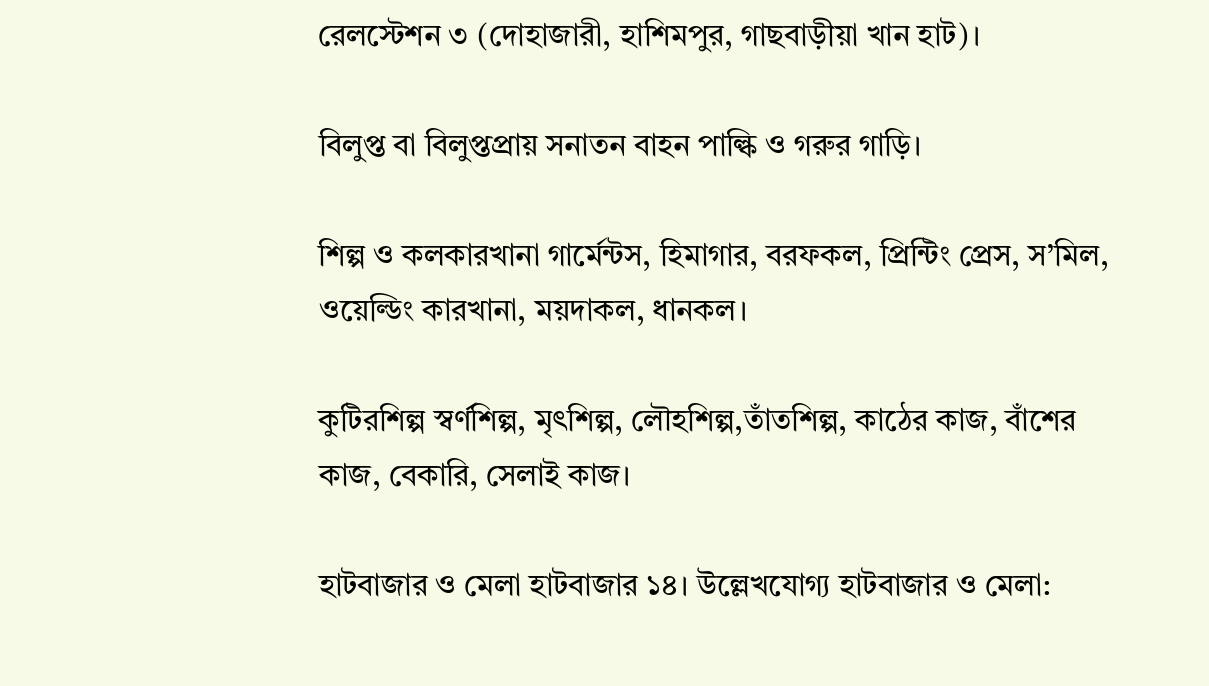রেলস্টেশন ৩ (দোহাজারী, হাশিমপুর, গাছবাড়ীয়া খান হাট)।

বিলুপ্ত বা বিলুপ্তপ্রায় সনাতন বাহন পাল্কি ও গরুর গাড়ি।

শিল্প ও কলকারখানা গার্মেন্টস, হিমাগার, বরফকল, প্রিন্টিং প্রেস, স’মিল, ওয়েল্ডিং কারখানা, ময়দাকল, ধানকল।

কুটিরশিল্প স্বর্ণশিল্প, মৃৎশিল্প, লৌহশিল্প,তাঁতশিল্প, কাঠের কাজ, বাঁশের কাজ, বেকারি, সেলাই কাজ।

হাটবাজার ও মেলা হাটবাজার ১৪। উল্লেখযোগ্য হাটবাজার ও মেলা: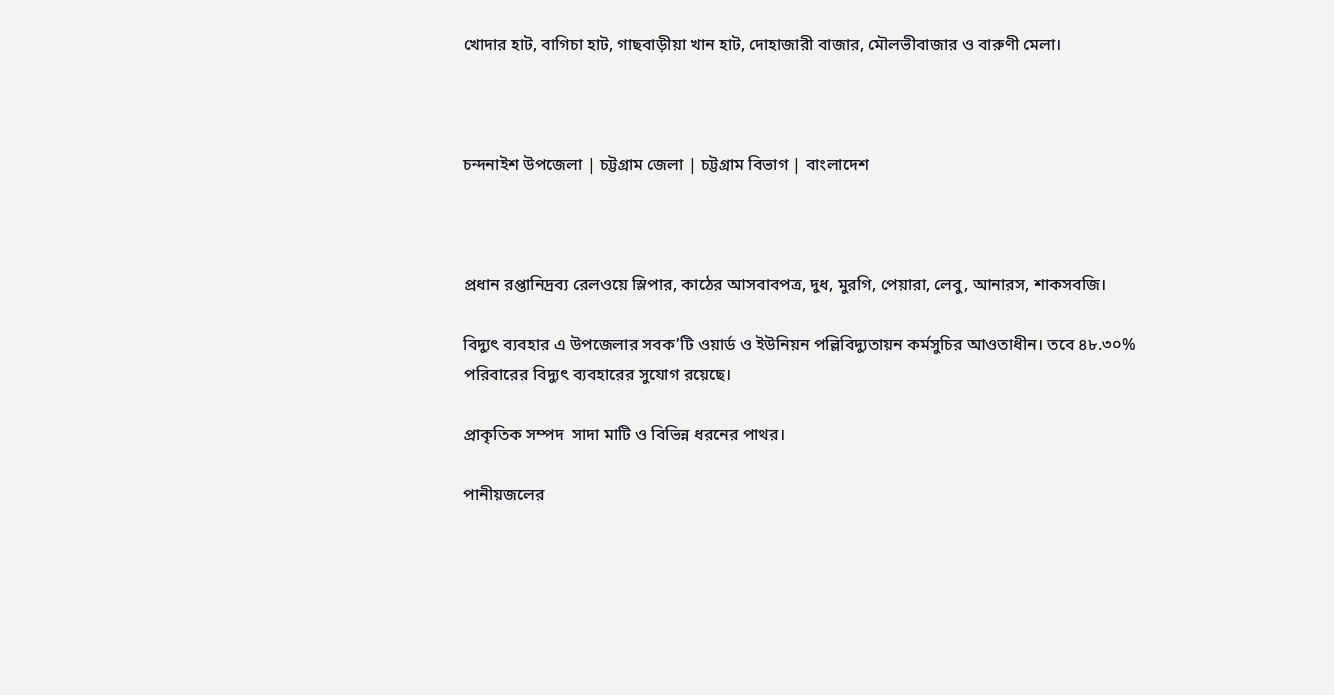খোদার হাট, বাগিচা হাট, গাছবাড়ীয়া খান হাট, দোহাজারী বাজার, মৌলভীবাজার ও বারুণী মেলা।



চন্দনাইশ উপজেলা | চট্টগ্রাম জেলা | চট্টগ্রাম বিভাগ | বাংলাদেশ



প্রধান রপ্তানিদ্রব্য রেলওয়ে স্লিপার, কাঠের আসবাবপত্র, দুধ, মুরগি, পেয়ারা, লেবু, আনারস, শাকসবজি।

বিদ্যুৎ ব্যবহার এ উপজেলার সবক’টি ওয়ার্ড ও ইউনিয়ন পল্লিবিদ্যুতায়ন কর্মসুচির আওতাধীন। তবে ৪৮.৩০% পরিবারের বিদ্যুৎ ব্যবহারের সুযোগ রয়েছে।

প্রাকৃতিক সম্পদ  সাদা মাটি ও বিভিন্ন ধরনের পাথর।

পানীয়জলের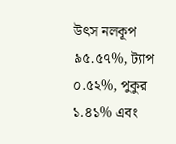উৎস নলকূপ ৯৫.৫৭%, ট্যাপ ০.৫২%, পুকুর ১.৪১% এবং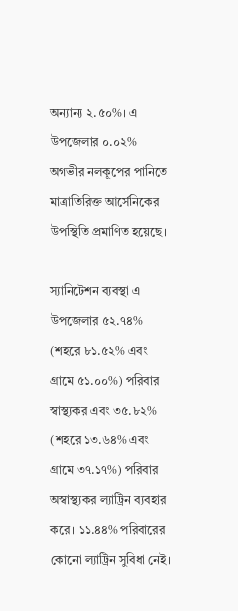অন্যান্য ২.৫০%। এ উপজেলার ০.০২% অগভীর নলকূপের পানিতে মাত্রাতিরিক্ত আর্সেনিকের উপস্থিতি প্রমাণিত হয়েছে।

স্যানিটেশন ব্যবস্থা এ উপজেলার ৫২.৭৪% (শহরে ৮১.৫২% এবং গ্রামে ৫১.০০%) পরিবার স্বাস্থ্যকর এবং ৩৫.৮২% (শহরে ১৩.৬৪% এবং গ্রামে ৩৭.১৭%) পরিবার অস্বাস্থ্যকর ল্যাট্রিন ব্যবহার করে। ১১.৪৪% পরিবারের কোনো ল্যাট্রিন সুবিধা নেই।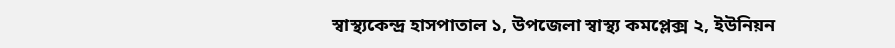স্বাস্থ্যকেন্দ্র হাসপাতাল ১, উপজেলা স্বাস্থ্য কমপ্লেক্স ২, ইউনিয়ন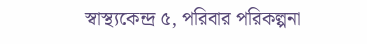স্বাস্থ্যকেন্দ্র ৫, পরিবার পরিকল্পনা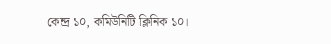কেন্দ্র ১০, কমিউনিটি ক্লিনিক ১০।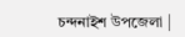চন্দনাইশ উপজেলা |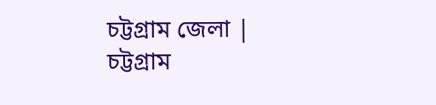চট্টগ্রাম জেলা | চট্টগ্রাম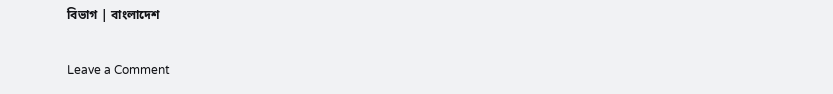বিভাগ | বাংলাদেশ

Leave a Comment